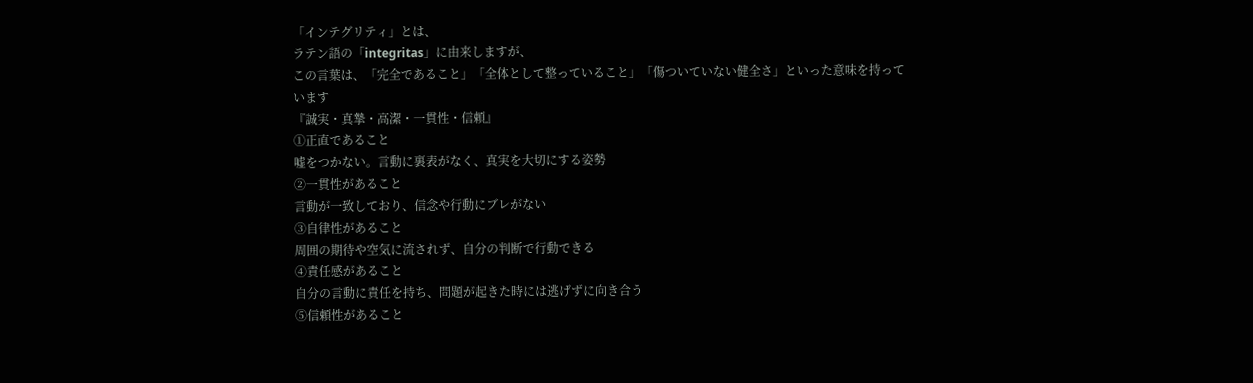「インテグリティ」とは、
ラテン語の「integritas」に由来しますが、
この言葉は、「完全であること」「全体として整っていること」「傷ついていない健全さ」といった意味を持っています
『誠実・真摯・高潔・一貫性・信頼』
①正直であること
嘘をつかない。言動に裏表がなく、真実を大切にする姿勢
②一貫性があること
言動が一致しており、信念や行動にブレがない
③自律性があること
周囲の期待や空気に流されず、自分の判断で行動できる
④責任感があること
自分の言動に責任を持ち、問題が起きた時には逃げずに向き合う
⑤信頼性があること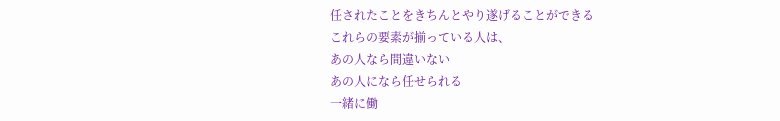任されたことをきちんとやり遂げることができる
これらの要素が揃っている人は、
あの人なら間違いない
あの人になら任せられる
一緒に働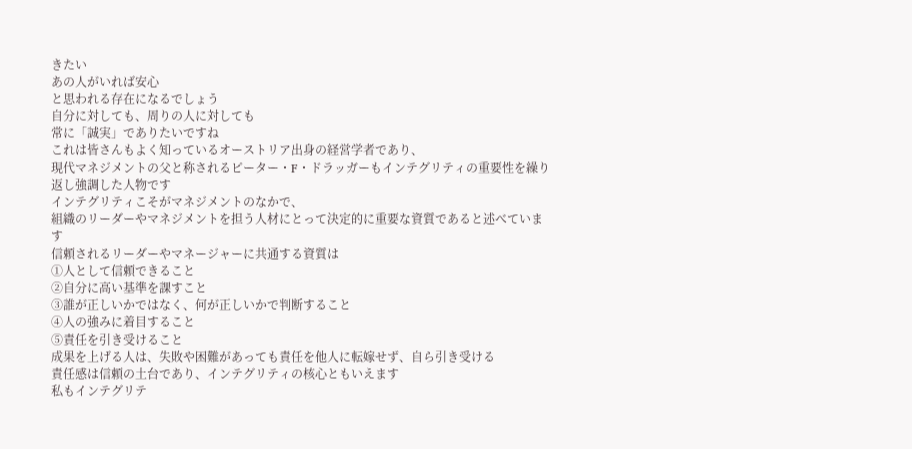きたい
あの人がいれば安心
と思われる存在になるでしょう
自分に対しても、周りの人に対しても
常に「誠実」でありたいですね
これは皆さんもよく知っているオーストリア出身の経営学者であり、
現代マネジメントの父と称されるピーター・F・ドラッガーもインテグリティの重要性を繰り返し強調した人物です
インテグリティこそがマネジメントのなかで、
組織のリーダーやマネジメントを担う人材にとって決定的に重要な資質であると述べています
信頼されるリーダーやマネージャーに共通する資質は
①人として信頼できること
②自分に高い基準を課すこと
③誰が正しいかではなく、何が正しいかで判断すること
④人の強みに着目すること
⑤責任を引き受けること
成果を上げる人は、失敗や困難があっても責任を他人に転嫁せず、自ら引き受ける
責任感は信頼の土台であり、インテグリティの核心ともいえます
私もインテグリテ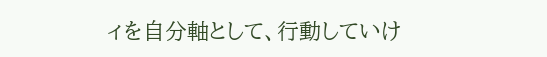ィを自分軸として、行動していけ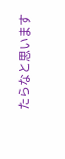たらなと思います